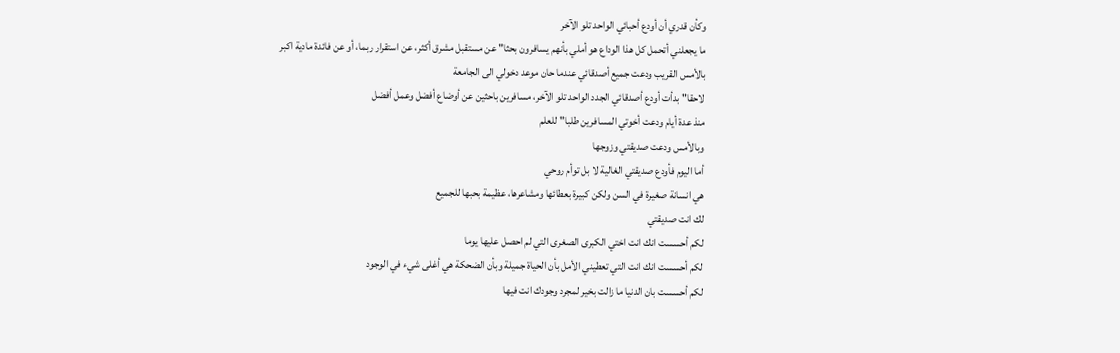وكأن قدري أن أودع أحبائي الواحد تلو الآخر
ما يجعلني أتحمل كل هذا الوداع هو أملي بأنهم يسافرون بحثا" عن مستقبل مشرق أكثر، عن استقرار ربما، أو عن فائدة مادية اكبر
بالأمس القريب ودعت جميع أصدقائي عندما حان موعد دخولي الى الجامعة
لاحقا" بدأت أودع أصدقائي الجدد الواحد تلو الآخر، مسافرين باحثين عن أوضاع أفضل وعمل أفضل
منذ عدة أيام ودعت أخوتي المسافرين طلبا" للعلم
وبالأمس ودعت صديقتي وزوجها
أما اليوم فأودع صديقتي الغالية لا بل توأم روحي
هي انسانة صغيرة في السن ولكن كبيرة بعطائها ومشاعرها، عظيمة بحبها للجميع
لك انت صديقتي
لكم أحسست انك انت اختي الكبرى الصغرى التي لم احصل عليها يوما
لكم أحسست انك انت التي تعطيني الأمل بأن الحياة جميلة وبأن الضحكة هي أغلى شيء في الوجود
لكم أحسست بان الدنيا ما زالت بخير لمجرد وجودك انت فيها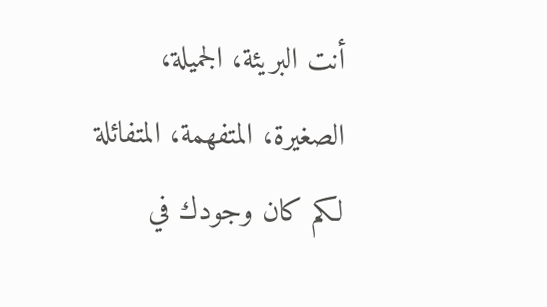أنت البريئة، الجميلة، الصغيرة، المتفهمة، المتفائلة
لكم كان وجودك في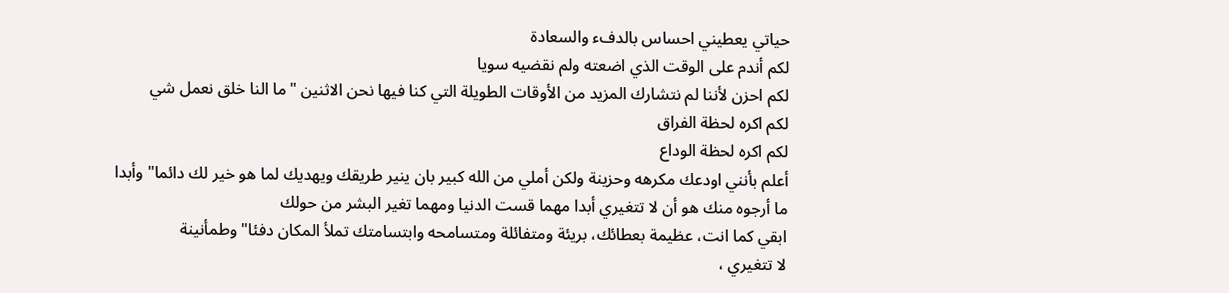حياتي يعطيني احساس بالدفء والسعادة
لكم أندم على الوقت الذي اضعته ولم نقضيه سويا
لكم احزن لأننا لم نتشارك المزيد من الأوقات الطويلة التي كنا فيها نحن الاثنين "ما النا خلق نعمل شي
لكم اكره لحظة الفراق
لكم اكره لحظة الوداع
أعلم بأنني اودعك مكرهه وحزينة ولكن أملي من الله كبير بان ينير طريقك ويهديك لما هو خير لك دائما" وأبدا
ما أرجوه منك هو أن لا تتغيري أبدا مهما قست الدنيا ومهما تغير البشر من حولك
ابقي كما انت، عظيمة بعطائك، بريئة ومتفائلة ومتسامحه وابتسامتك تملأ المكان دفئا" وطمأنينة
لا تتغيري ،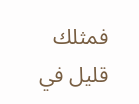فمثلك قليل في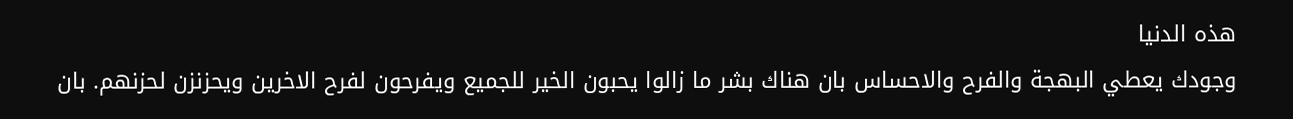هذه الدنيا
وجودك يعطي البهجة والفرح والاحساس بان هناك بشر ما زالوا يحبون الخير للجميع ويفرحون لفرح الاخرين ويحزنزن لحزنهم. بان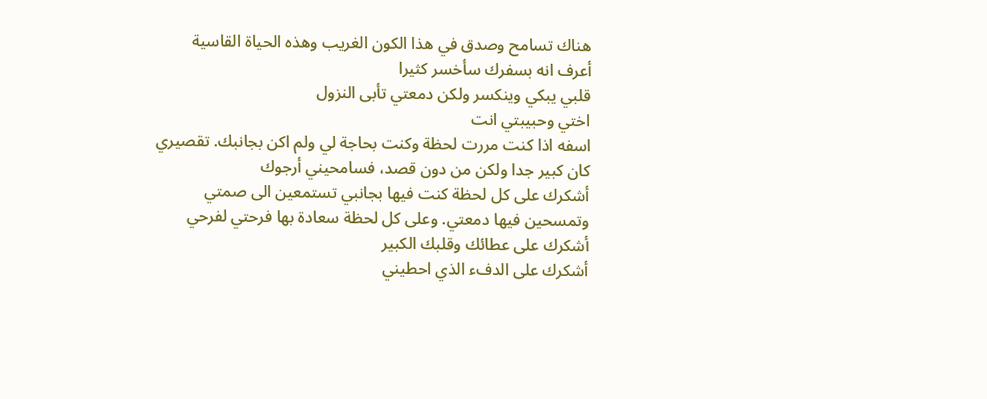هناك تسامح وصدق في هذا الكون الغريب وهذه الحياة القاسية
أعرف انه بسفرك سأخسر كثيرا
قلبي يبكي وينكسر ولكن دمعتي تأبى النزول
اختي وحبيبتي انت
اسفه اذا كنت مررت لحظة وكنت بحاجة لي ولم اكن بجانبك. تقصيري كان كبير جدا ولكن من دون قصد، فسامحيني أرجوك
أشكرك على كل لحظة كنت فيها بجانبي تستمعين الى صمتي وتمسحين فيها دمعتي. وعلى كل لحظة سعادة بها فرحتي لفرحي
أشكرك على عطائك وقلبك الكبير
أشكرك على الدفء الذي احطيني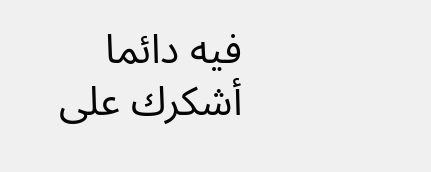فيه دائما
أشكرك على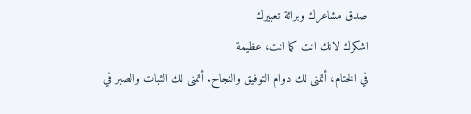صدق مشاعرك وبرائة تعبيرك
اشكرك لانك انت كما انت، عظيمة
في الختام، أتمنى لك دوام التوفيق والنجاح. أتمنى لك الثبات والصبر في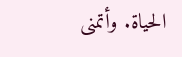الحياة. وأتمنى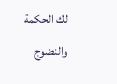لك الحكمة والنضوج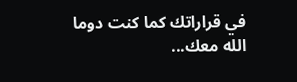في قراراتك كما كنت دوما
الله معك...